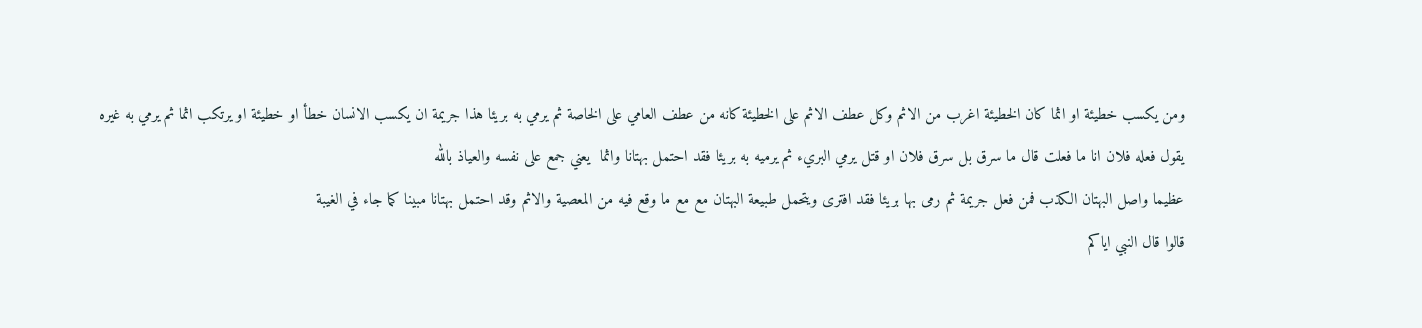ومن يكسب خطيئة او اثما كان الخطيئة اغرب من الاثم وكل عطف الاثم على الخطيئة كانه من عطف العامي على الخاصة ثم يرمي به بريئا هذا جريمة ان يكسب الانسان خطأ او خطيئة او يرتكب اثما ثم يرمي به غيره
يقول فعله فلان انا ما فعلت قال ما سرق بل سرق فلان او قتل يرمي البريء ثم يرميه به بريئا فقد احتمل بهتانا واثما  يعني جمع على نفسه والعياذ بالله
عظيما واصل البهتان الكذب فمن فعل جريمة ثم رمى بها بريئا فقد افترى ويتحمل طبيعة البهتان مع مع ما وقع فيه من المعصية والاثم وقد احتمل بهتانا مبينا كما جاء في الغيبة
قالوا قال النبي اياكم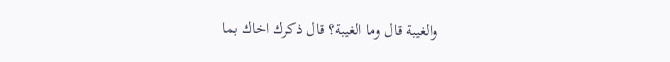والغيبة قال وما الغيبة؟ قال ذكرك اخاك بما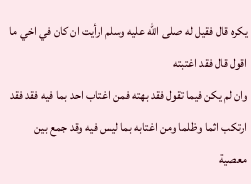يكره قال فقيل له صلى الله عليه وسلم ارأيت ان كان في اخي ما اقول قال فقد اغتبته
وان لم يكن فيما تقول فقد بهته فمن اغتاب احد بما فيه فقد فقد ارتكب اثما وظلما ومن اغتابه بما ليس فيه وقد جمع بين معصية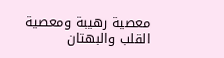معصية رهيبة ومعصية القلب والبهتان